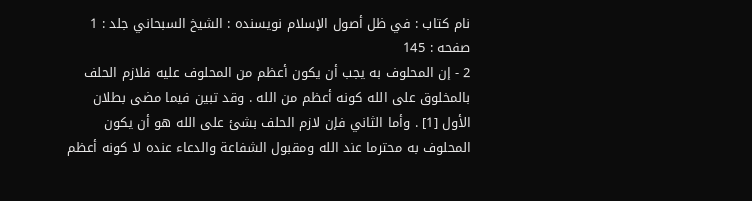نام کتاب : في ظل أصول الإسلام نویسنده : الشيخ السبحاني جلد : 1 صفحه : 145
2 - إن المحلوف به يجب أن يكون أعظم من المحلوف عليه فلازم الحلف بالمخلوق على الله كونه أعظم من الله . وقد تبين فيما مضى بطلان الأول [1] . وأما الثاني فإن لازم الحلف بشئ على الله هو أن يكون المحلوف به محترما عند الله ومقبول الشفاعة والدعاء عنده لا كونه أعظم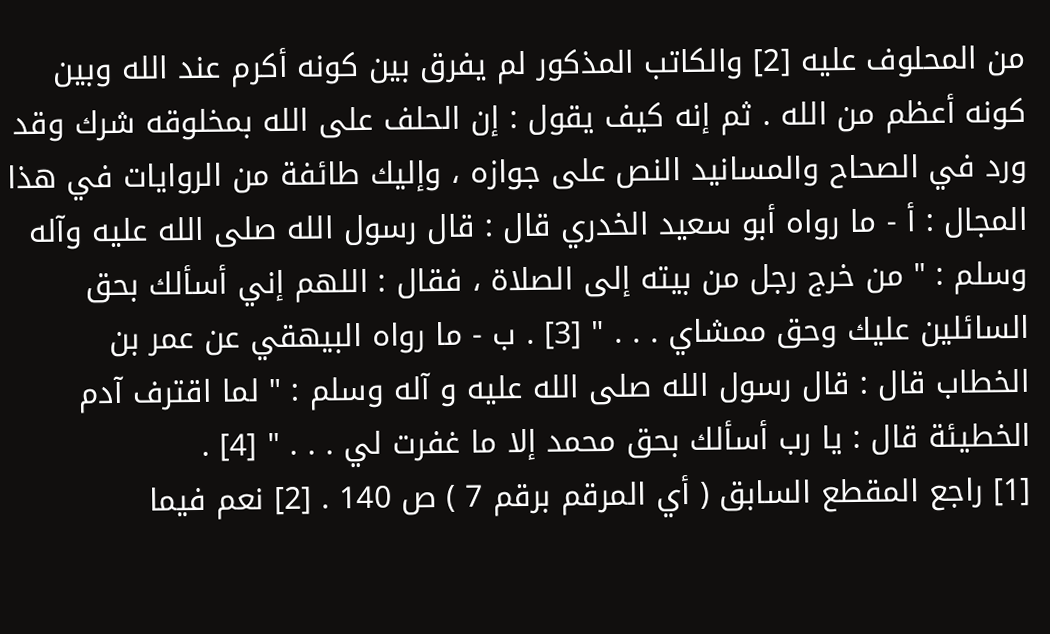من المحلوف عليه [2] والكاتب المذكور لم يفرق بين كونه أكرم عند الله وبين كونه أعظم من الله . ثم إنه كيف يقول : إن الحلف على الله بمخلوقه شرك وقد ورد في الصحاح والمسانيد النص على جوازه ، وإليك طائفة من الروايات في هذا المجال : أ - ما رواه أبو سعيد الخدري قال : قال رسول الله صلى الله عليه وآله وسلم : " من خرج رجل من بيته إلى الصلاة ، فقال : اللهم إني أسألك بحق السائلين عليك وحق ممشاي . . . " [3] . ب - ما رواه البيهقي عن عمر بن الخطاب قال : قال رسول الله صلى الله عليه و آله وسلم : " لما اقترف آدم الخطيئة قال : يا رب أسألك بحق محمد إلا ما غفرت لي . . . " [4] .
[1] راجع المقطع السابق ( أي المرقم برقم 7 ) ص 140 . [2] نعم فيما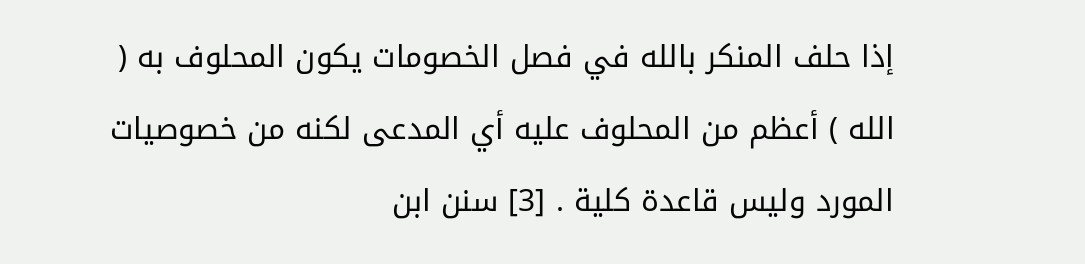إذا حلف المنكر بالله في فصل الخصومات يكون المحلوف به ( الله ) أعظم من المحلوف عليه أي المدعى لكنه من خصوصيات المورد وليس قاعدة كلية . [3] سنن ابن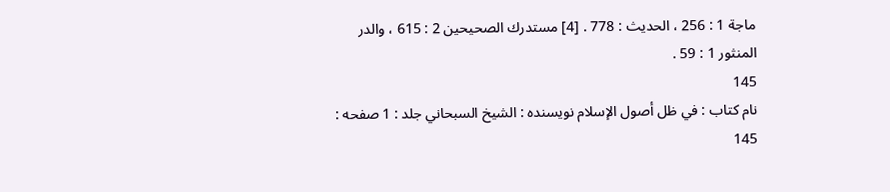ماجة 1 : 256 ، الحديث : 778 . [4] مستدرك الصحيحين 2 : 615 ، والدر المنثور 1 : 59 .
145
نام کتاب : في ظل أصول الإسلام نویسنده : الشيخ السبحاني جلد : 1 صفحه : 145